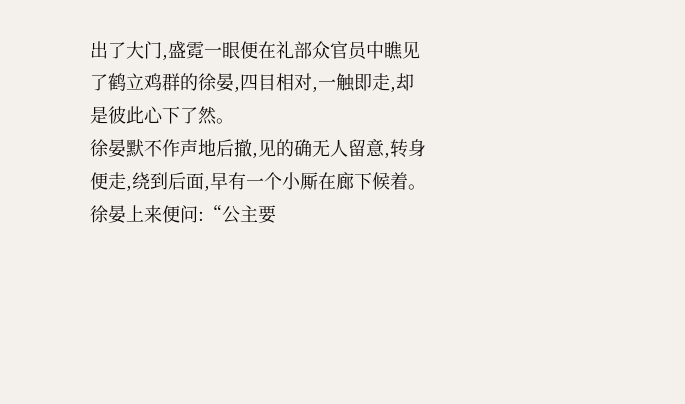出了大门,盛霓一眼便在礼部众官员中瞧见了鹤立鸡群的徐晏,四目相对,一触即走,却是彼此心下了然。
徐晏默不作声地后撤,见的确无人留意,转身便走,绕到后面,早有一个小厮在廊下候着。
徐晏上来便问:“公主要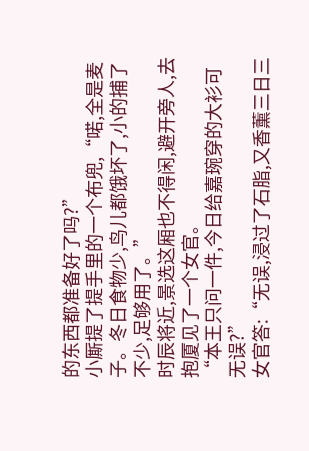的东西都准备好了吗?”
小厮提了提手里的一个布兜,“喏,全是麦子。冬日食物少,鸟儿都饿坏了,小的捕了不少,足够用了。”
时辰将近,景选这厢也不得闲,避开旁人,去抱厦见了一个女官。
“本王只问一件,今日给嘉琬穿的大衫可无误?”
女官答:“无误,浸过了石脂,又香薰三日三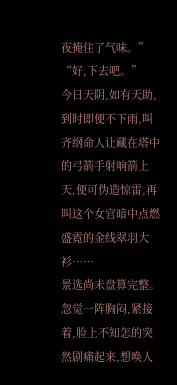夜掩住了气味。”
“好,下去吧。”
今日天阴,如有天助,到时即便不下雨,叫齐纲命人让藏在塔中的弓箭手射响箭上天,便可伪造惊雷,再叫这个女官暗中点燃盛霓的金线翠羽大衫……
景选尚未盘算完整。忽觉一阵胸闷,紧接着,脸上不知怎的突然剧痛起来,想唤人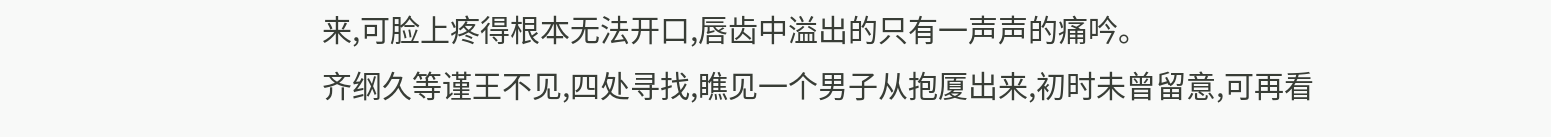来,可脸上疼得根本无法开口,唇齿中溢出的只有一声声的痛吟。
齐纲久等谨王不见,四处寻找,瞧见一个男子从抱厦出来,初时未曾留意,可再看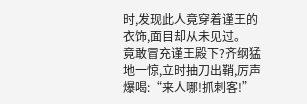时,发现此人竟穿着谨王的衣饰,面目却从未见过。
竟敢冒充谨王殿下?齐纲猛地一惊,立时抽刀出鞘,厉声爆喝:“来人哪!抓刺客!”